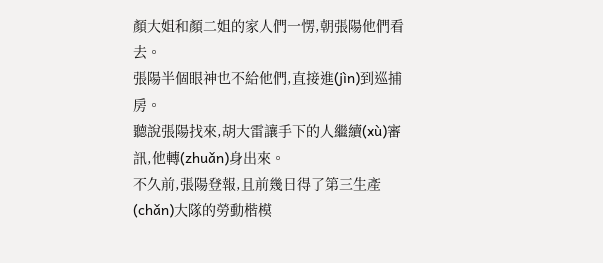顏大姐和顏二姐的家人們一愣,朝張陽他們看去。
張陽半個眼神也不給他們,直接進(jìn)到巡捕房。
聽說張陽找來,胡大雷讓手下的人繼續(xù)審訊,他轉(zhuǎn)身出來。
不久前,張陽登報,且前幾日得了第三生產(chǎn)大隊的勞動楷模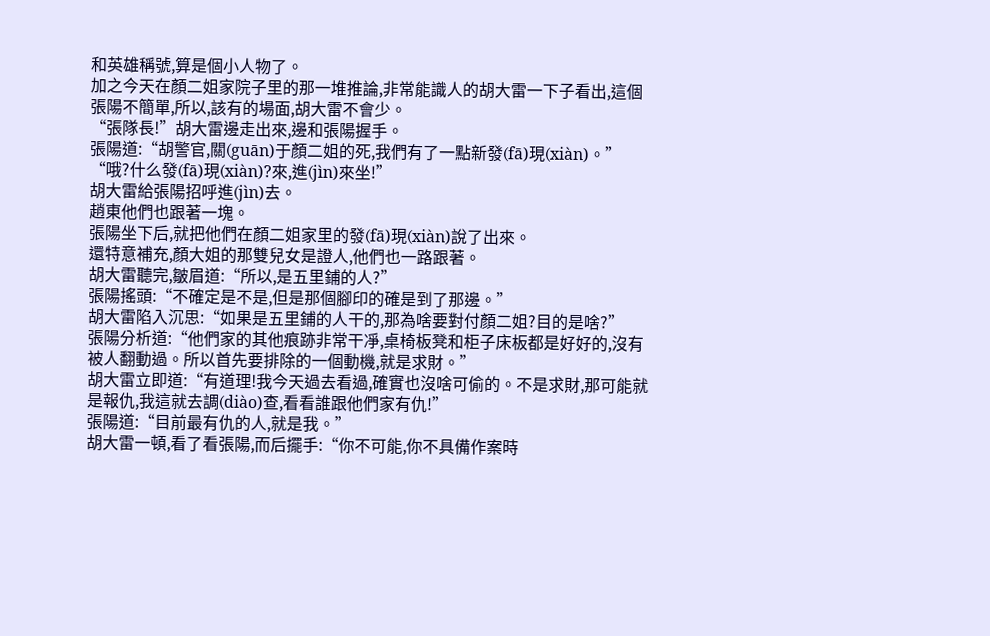和英雄稱號,算是個小人物了。
加之今天在顏二姐家院子里的那一堆推論,非常能識人的胡大雷一下子看出,這個張陽不簡單,所以,該有的場面,胡大雷不會少。
“張隊長!”胡大雷邊走出來,邊和張陽握手。
張陽道:“胡警官,關(guān)于顏二姐的死,我們有了一點新發(fā)現(xiàn)。”
“哦?什么發(fā)現(xiàn)?來,進(jìn)來坐!”
胡大雷給張陽招呼進(jìn)去。
趙東他們也跟著一塊。
張陽坐下后,就把他們在顏二姐家里的發(fā)現(xiàn)說了出來。
還特意補充,顏大姐的那雙兒女是證人,他們也一路跟著。
胡大雷聽完,皺眉道:“所以,是五里鋪的人?”
張陽搖頭:“不確定是不是,但是那個腳印的確是到了那邊。”
胡大雷陷入沉思:“如果是五里鋪的人干的,那為啥要對付顏二姐?目的是啥?”
張陽分析道:“他們家的其他痕跡非常干凈,桌椅板凳和柜子床板都是好好的,沒有被人翻動過。所以首先要排除的一個動機,就是求財。”
胡大雷立即道:“有道理!我今天過去看過,確實也沒啥可偷的。不是求財,那可能就是報仇,我這就去調(diào)查,看看誰跟他們家有仇!”
張陽道:“目前最有仇的人,就是我。”
胡大雷一頓,看了看張陽,而后擺手:“你不可能,你不具備作案時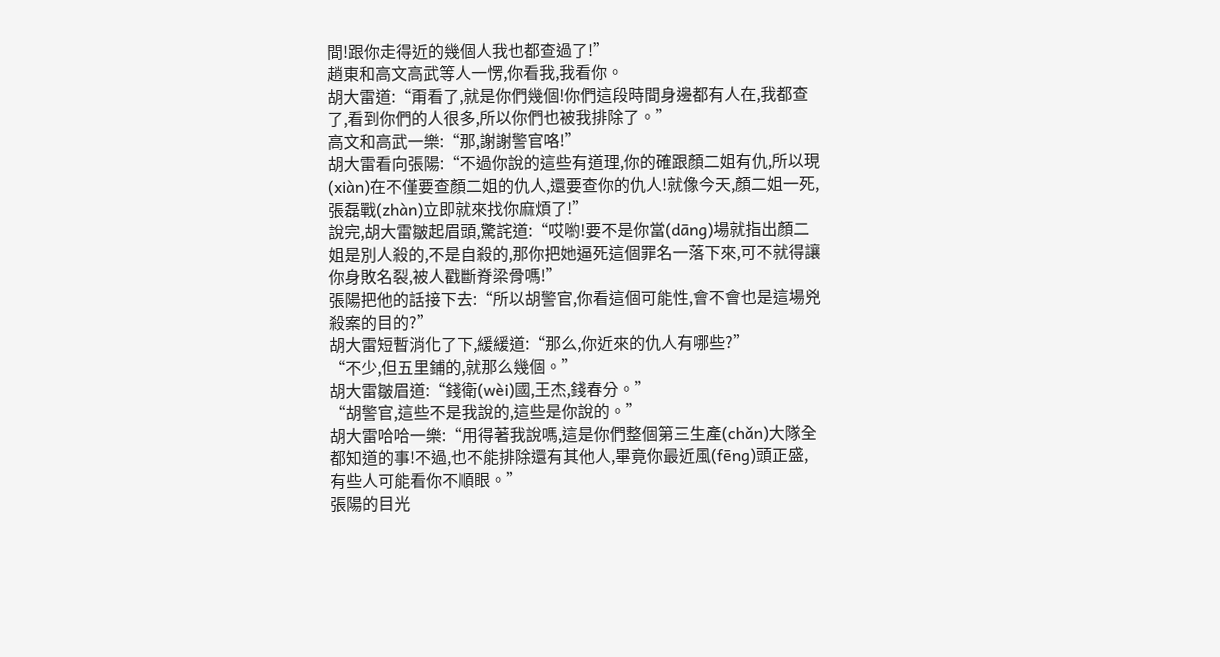間!跟你走得近的幾個人我也都查過了!”
趙東和高文高武等人一愣,你看我,我看你。
胡大雷道:“甭看了,就是你們幾個!你們這段時間身邊都有人在,我都查了,看到你們的人很多,所以你們也被我排除了。”
高文和高武一樂:“那,謝謝警官咯!”
胡大雷看向張陽:“不過你說的這些有道理,你的確跟顏二姐有仇,所以現(xiàn)在不僅要查顏二姐的仇人,還要查你的仇人!就像今天,顏二姐一死,張磊戰(zhàn)立即就來找你麻煩了!”
說完,胡大雷皺起眉頭,驚詫道:“哎喲!要不是你當(dāng)場就指出顏二姐是別人殺的,不是自殺的,那你把她逼死這個罪名一落下來,可不就得讓你身敗名裂,被人戳斷脊梁骨嗎!”
張陽把他的話接下去:“所以胡警官,你看這個可能性,會不會也是這場兇殺案的目的?”
胡大雷短暫消化了下,緩緩道:“那么,你近來的仇人有哪些?”
“不少,但五里鋪的,就那么幾個。”
胡大雷皺眉道:“錢衛(wèi)國,王杰,錢春分。”
“胡警官,這些不是我說的,這些是你說的。”
胡大雷哈哈一樂:“用得著我說嗎,這是你們整個第三生產(chǎn)大隊全都知道的事!不過,也不能排除還有其他人,畢竟你最近風(fēng)頭正盛,有些人可能看你不順眼。”
張陽的目光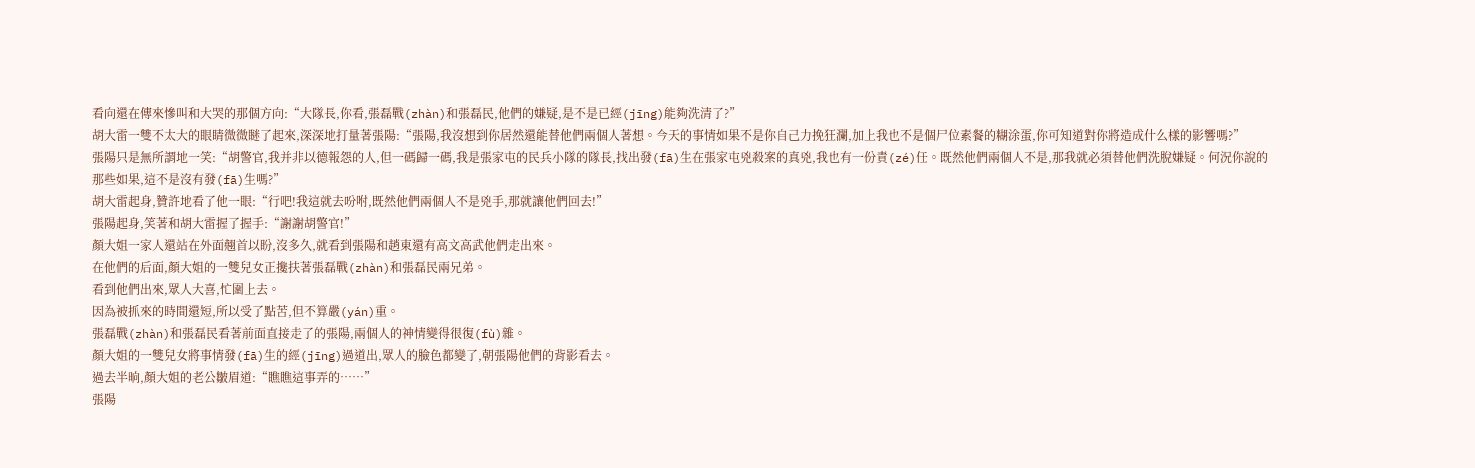看向還在傳來慘叫和大哭的那個方向:“大隊長,你看,張磊戰(zhàn)和張磊民,他們的嫌疑,是不是已經(jīng)能夠洗清了?”
胡大雷一雙不太大的眼睛微微瞇了起來,深深地打量著張陽:“張陽,我沒想到你居然還能替他們兩個人著想。今天的事情如果不是你自己力挽狂瀾,加上我也不是個尸位素餐的糊涂蛋,你可知道對你將造成什么樣的影響嗎?”
張陽只是無所謂地一笑:“胡警官,我并非以德報怨的人,但一碼歸一碼,我是張家屯的民兵小隊的隊長,找出發(fā)生在張家屯兇殺案的真兇,我也有一份責(zé)任。既然他們兩個人不是,那我就必須替他們洗脫嫌疑。何況你說的那些如果,這不是沒有發(fā)生嗎?”
胡大雷起身,贊許地看了他一眼:“行吧!我這就去吩咐,既然他們兩個人不是兇手,那就讓他們回去!”
張陽起身,笑著和胡大雷握了握手:“謝謝胡警官!”
顏大姐一家人還站在外面翹首以盼,沒多久,就看到張陽和趙東還有高文高武他們走出來。
在他們的后面,顏大姐的一雙兒女正攙扶著張磊戰(zhàn)和張磊民兩兄弟。
看到他們出來,眾人大喜,忙圍上去。
因為被抓來的時間還短,所以受了點苦,但不算嚴(yán)重。
張磊戰(zhàn)和張磊民看著前面直接走了的張陽,兩個人的神情變得很復(fù)雜。
顏大姐的一雙兒女將事情發(fā)生的經(jīng)過道出,眾人的臉色都變了,朝張陽他們的背影看去。
過去半晌,顏大姐的老公皺眉道:“瞧瞧這事弄的……”
張陽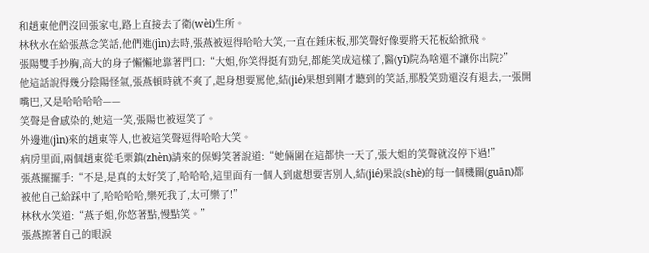和趙東他們沒回張家屯,路上直接去了衛(wèi)生所。
林秋水在給張燕念笑話,他們進(jìn)去時,張燕被逗得哈哈大笑,一直在錘床板,那笑聲好像要將天花板給掀飛。
張陽雙手抄胸,高大的身子懶懶地靠著門口:“大姐,你笑得挺有勁兒,都能笑成這樣了,醫(yī)院為啥還不讓你出院?”
他這話說得幾分陰陽怪氣,張燕頓時就不爽了,起身想要罵他,結(jié)果想到剛才聽到的笑話,那股笑勁還沒有退去,一張開嘴巴,又是哈哈哈哈——
笑聲是會感染的,她這一笑,張陽也被逗笑了。
外邊進(jìn)來的趙東等人,也被這笑聲逗得哈哈大笑。
病房里面,兩個趙東從毛栗鎮(zhèn)請來的保姆笑著說道:“她倆圍在這都快一天了,張大姐的笑聲就沒停下過!”
張燕擺擺手:“不是,是真的太好笑了,哈哈哈,這里面有一個人到處想要害別人,結(jié)果設(shè)的每一個機關(guān)都被他自己給踩中了,哈哈哈哈,樂死我了,太可樂了!”
林秋水笑道:“燕子姐,你悠著點,慢點笑。”
張燕擦著自己的眼淚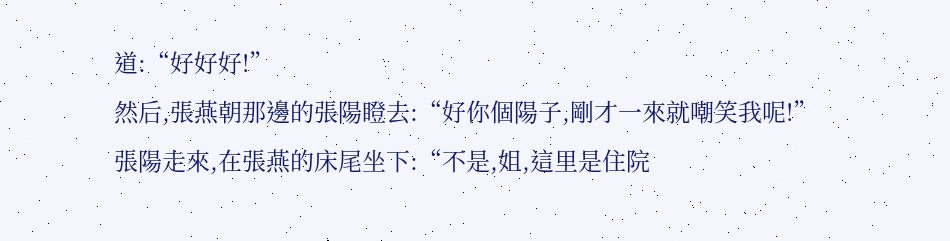道:“好好好!”
然后,張燕朝那邊的張陽瞪去:“好你個陽子,剛才一來就嘲笑我呢!”
張陽走來,在張燕的床尾坐下:“不是,姐,這里是住院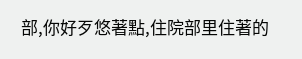部,你好歹悠著點,住院部里住著的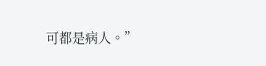可都是病人。”